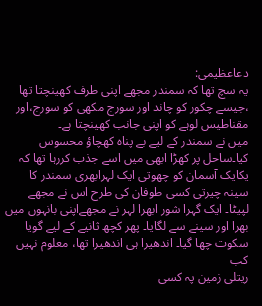دعاعظیمی:
یہ سچ تھا کہ سمندر مجھے اپنی طرف کھینچتا تھا ،جیسے چکور کو چاند اور سورج مکھی کو سورج،اور مقناطیس لوہے کو اپنی جانب کھینچتا ہے۔
میں نے سمندر کے لیے بے پناہ کھچاؤ محسوس کیا۔ساحل پر کھڑا ابھی میں اسے جذب کررہا تھا کہ یکایک آسمان کو چھوتی ایک لہرابھری سمندر کا سینہ چیرتی کسی طوفان کی طرح اس نے مجھے لپیٹا۔ ایک گہرا شور ابھرا لہر نے مجھےاپنی بانہوں میں بھرا اور سینے سے لگایا۔ پھر کچھ ثانیے کے لیے گویا سکوت چھا گیا۔ اندھیرا ہی اندھیرا تھا، معلوم نہیں کب
ریتلی زمین پہ کسی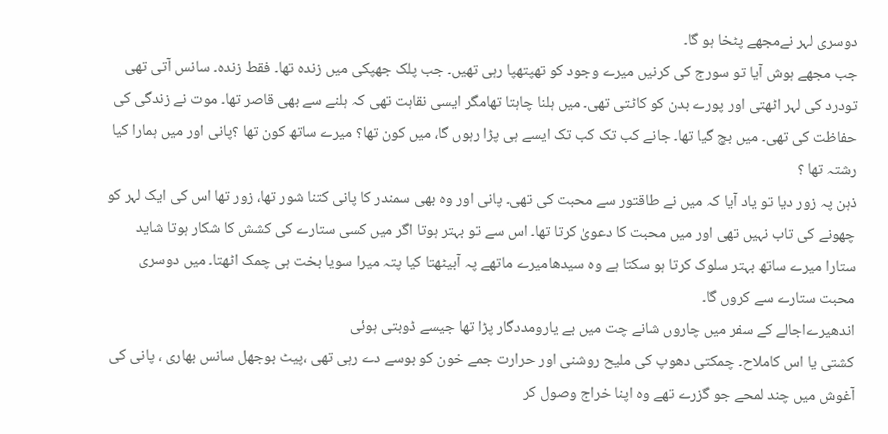دوسری لہر نےمجھے پٹخا ہو گا۔
جب مجھے ہوش آیا تو سورج کی کرنیں میرے وجود کو تھپتھپا رہی تھیں۔ جب پلک جھپکی میں زندہ تھا۔ فقط زندہ۔ سانس آتی تھی تودرد کی لہر اٹھتی اور پورے بدن کو کاٹتی تھی۔ میں ہلنا چاہتا تھامگر ایسی نقاہت تھی کہ ہلنے سے بھی قاصر تھا۔ موت نے زندگی کی حفاظت کی تھی۔ میں بچ گیا تھا۔ جانے کب تک کب تک ایسے ہی پڑا رہوں گا، میں کون تھا؟ میرے ساتھ کون تھا ؟پانی اور میں ہمارا کیا رشتہ تھا ؟
ذہن پہ زور دیا تو یاد آیا کہ میں نے طاقتور سے محبت کی تھی۔ پانی اور وہ بھی سمندر کا پانی کتنا شور تھا، زور تھا اس کی ایک لہر کو چھونے کی تاب نہیں تھی اور میں محبت کا دعویٰ کرتا تھا۔ اس سے تو بہتر ہوتا اگر میں کسی ستارے کی کشش کا شکار ہوتا شاید ستارا میرے ساتھ بہتر سلوک کرتا ہو سکتا ہے وہ سیدھامیرے ماتھے پہ آبیٹھتا کیا پتہ میرا سویا بخت ہی چمک اٹھتا۔ میں دوسری محبت ستارے سے کروں گا۔
اندھیرےاجالے کے سفر میں چاروں شانے چت میں بے یارومددگار پڑا تھا جیسے ڈوبتی ہوئی
کشتی یا اس کاملاح۔ چمکتی دھوپ کی ملیح روشنی اور حرارت جمے خون کو بوسے دے رہی تھی ،پیٹ بوجھل سانس بھاری ، پانی کی آغوش میں چند لمحے جو گزرے تھے وہ اپنا خراج وصول کر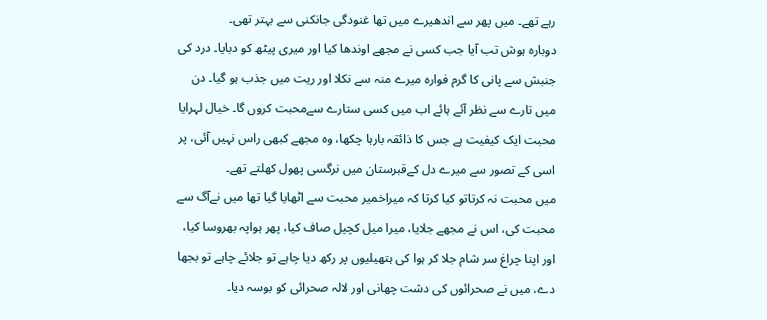رہے تھے۔ میں پھر سے اندھیرے میں تھا غنودگی جانکنی سے بہتر تھی۔
دوبارہ ہوش تب آیا جب کسی نے مجھے اوندھا کیا اور میری پیٹھ کو دبایا۔ درد کی جنبش سے پانی کا گرم فوارہ میرے منہ سے نکلا اور ریت میں جذب ہو گیا۔ دن میں تارے سے نظر آئے ہائے اب میں کسی ستارے سےمحبت کروں گا۔ خیال لہرایا محبت ایک کیفیت ہے جس کا ذائقہ بارہا چکھا، وہ مجھے کبھی راس نہیں آئی، پر اسی کے تصور سے میرے دل کےقبرستان میں نرگسی پھول کھلتے تھے۔
میں محبت نہ کرتاتو کیا کرتا کہ میراخمیر محبت سے اٹھایا گیا تھا میں نےآگ سے محبت کی، اس نے مجھے جلایا، میرا میل کچیل صاف کیا، پھر ہواپہ بھروسا کیا، اور اپنا چراغ سر شام جلا کر ہوا کی ہتھیلیوں پر رکھ دیا چاہے تو جلائے چاہے تو بجھا دے، میں نے صحرائوں کی دشت چھانی اور لالہ صحرائی کو بوسہ دیا۔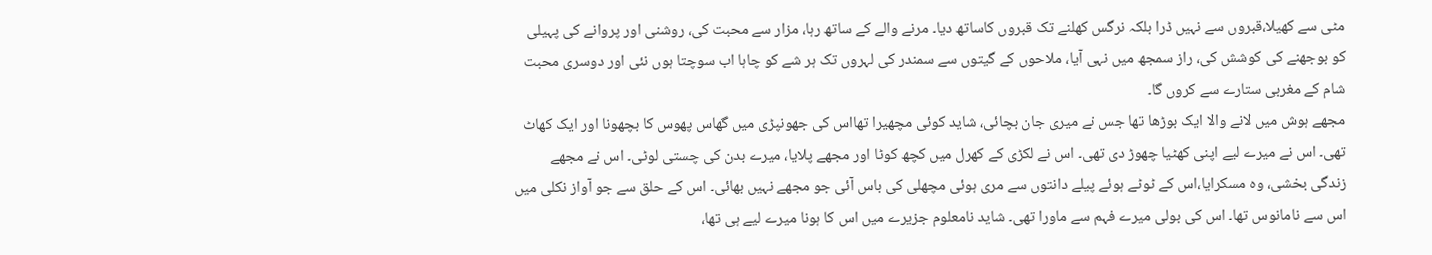مٹی سے کھیلا،قبروں سے نہیں ڈرا بلکہ نرگس کھلنے تک قبروں کاساتھ دیا۔ مرنے والے کے ساتھ رہا، مزار سے محبت کی، روشنی اور پروانے کی پہیلی کو بوجھنے کی کوشش کی، راز سمجھ میں نہی آیا، ملاحوں کے گیتوں سے سمندر کی لہروں تک ہر شے کو چاہا اب سوچتا ہوں نئی اور دوسری محبت شام کے مغربی ستارے سے کروں گا۔
مجھے ہوش میں لانے والا ایک بوڑھا تھا جس نے میری جان بچائی، شاید کوئی مچھیرا تھااس کی جھونپڑی میں گھاس پھوس کا بچھونا اور ایک کھاٹ تھی۔ اس نے میرے لیے اپنی کھٹیا چھوڑ دی تھی۔ اس نے لکڑی کے کھرل میں کچھ کوٹا اور مجھے پلایا، میرے بدن کی چستی لوٹی۔ اس نے مجھے زندگی بخشی، وہ مسکرایا،اس کے ٹوٹے ہوئے پیلے دانتوں سے مری ہوئی مچھلی کی باس آئی جو مجھے نہیں بھائی۔ اس کے حلق سے جو آواز نکلی میں اس سے نامانوس تھا۔ اس کی بولی میرے فہم سے ماورا تھی۔ شاید نامعلوم جزیرے میں اس کا ہونا میرے لیے ہی تھا،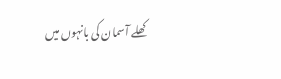کھلے آسمان کی بانہوں میں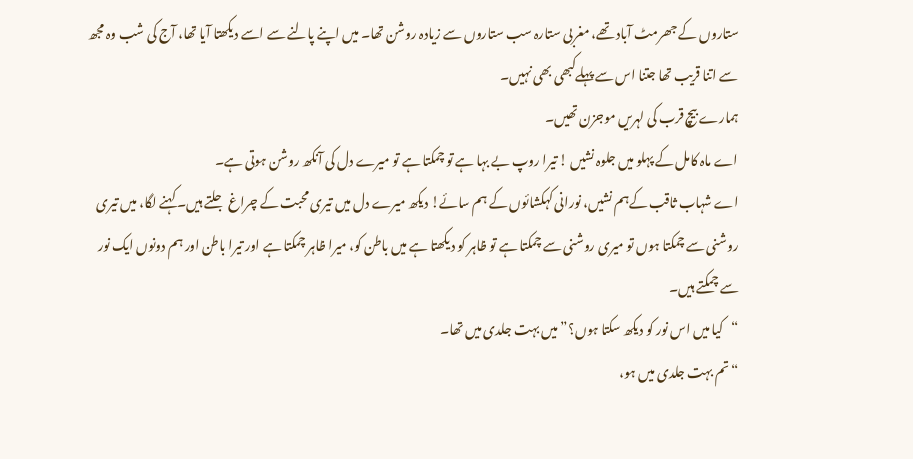ستاروں کے جھرمٹ آباد تھے، مغربی ستارہ سب ستاروں سے زیادہ روشن تھا۔ میں اپنے پالنے سے اسے دیکھتا آیا تھا، آج کی شب وہ مجھ سے اتنا قریب تھا جتنا اس سے پہلےکبھی بھی نہیں۔
ہمارے بیچ قرب کی لہریں موجزن تھیں۔
اے ماہ کامل کے پہلو میں جلوہ نشیں ! تیرا روپ بے بہا ہے تو چمکتا ہے تو میرے دل کی آنکھ روشن ہوتی ہے۔
اے شہاب ثاقب کےہم نشیں، نورانی کہکشائوں کے ہم سائے! دیکھ میرے دل میں تیری محبت کے چراغ جلتے ہیں۔ کہنے لگا، میں تیری روشنی سے چمکتا ہوں تو میری روشنی سے چمکتا ہے تو ظاہر کو دیکھتا ہے میں باطن کو، میرا ظاہر چمکتا ہے اور تیرا باطن اور ہم دونوں ایک نور سے چمکتے ہیں۔
“کیا میں اس نور کو دیکھ سکتا ہوں؟” میں بہت جلدی میں تھا۔
“تم بہت جلدی میں ہو،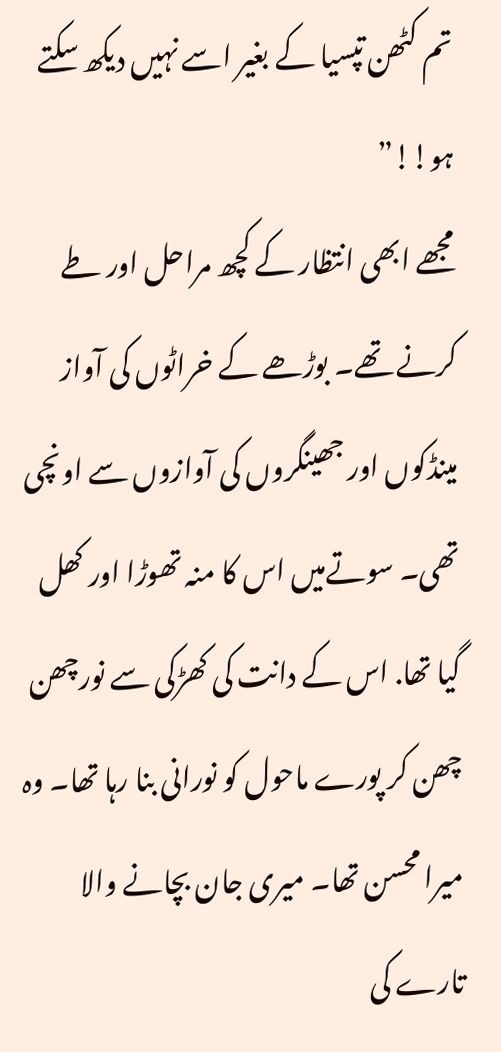تم کٹھن تپسیا کے بغیر اسے نہیں دیکھ سکتے ہو!!”
مجھے ابھی انتظار کے کچھ مراحل اور طے کرنے تھے۔ بوڑھے کے خراٹوں کی آواز مینڈکوں اور جھینگروں کی آوازوں سے اونچی تھی۔ سوتےمیں اس کا منہ تھوڑا اور کھل گیا تھا. اس کے دانت کی کھڑکی سے نورچھن چھن کر پورے ماحول کو نورانی بنا رہا تھا۔ وہ میرا محسن تھا۔ میری جان بچانے والا تارے کی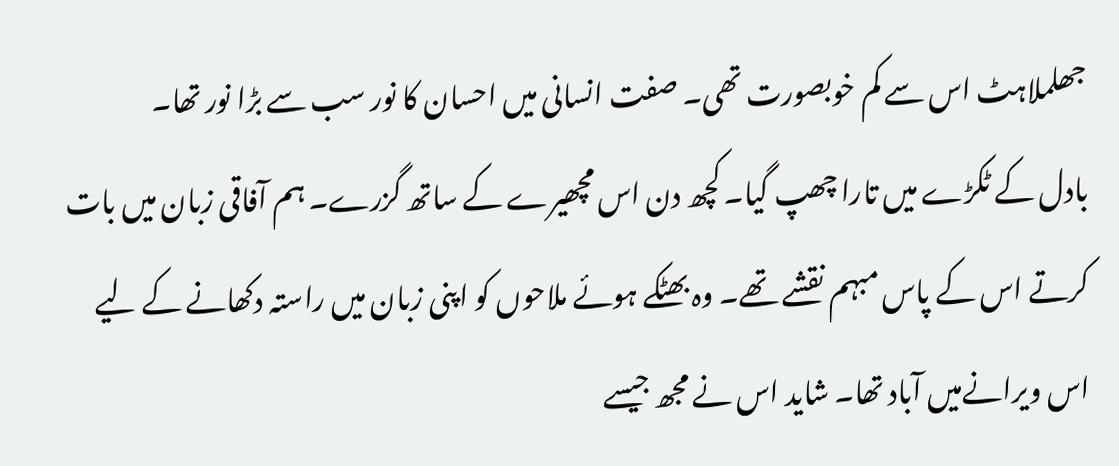جھلملاہٹ اس سے کم خوبصورت تھی۔ صفت انسانی میں احسان کا نور سب سے بڑا نور تھا۔
بادل کے ٹکڑے میں تارا چھپ گیا۔ کچھ دن اس مچھیرے کے ساتھ گزرے۔ ہم آفاقی زبان میں بات کرتے اس کے پاس مبہم نقشے تھے۔ وہ بھٹکے ہوئے ملاحوں کو اپنی زبان میں راستہ دکھانے کے لیے اس ویرانےمیں آباد تھا۔ شاید اس نے مجھ جیسے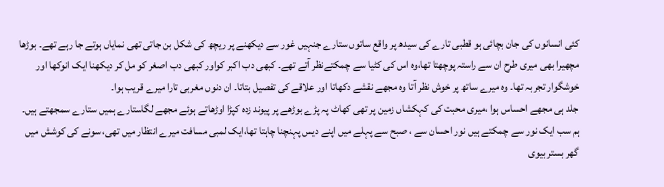کئی انسانوں کی جان بچائی ہو قطبی تارے کی سیدھ پر واقع ساتوں ستارے جنہیں غور سے دیکھنے پر ریچھ کی شکل بن جاتی تھی نمایاں ہوتے جا رہے تھے۔ بوڑھا مچھیرا بھی میری طرح ان سے راستہ پوچھتا تھا،وہ اس کی کٹیا سے چمکتےنظر آتے تھے۔ کبھی دب اکبر کواور کبھی دب اصغر کو مل کر دیکھنا ایک انوکھا اور خوشگوار تجربہ تھا۔ وہ میرے ساتھ پر خوش نظر آتا وہ مجھے نقشے دکھاتا اور علاقے کی تفصیل بتاتا۔ ان دنوں مغربی تارا میرے قریب ہوا۔
جلد ہی مجھے احساس ہوا ،میری محبت کی کہکشاں زمین پر تھی کھاٹ پہ پڑے بوڑھے پر پیوند زدہ کپڑا اوڑھاتے ہوئے مجھے لگاستارے ہمیں ستارے سمجھتے ہیں۔
ہم سب ایک نور سے چمکتے ہیں نور احسان سے ، صبح سے پہلے میں اپنے دیس پہنچنا چاہتا تھا،ایک لمبی مسافت میرے انتظار میں تھی، سونے کی کوشش میں گھر بستر بیوی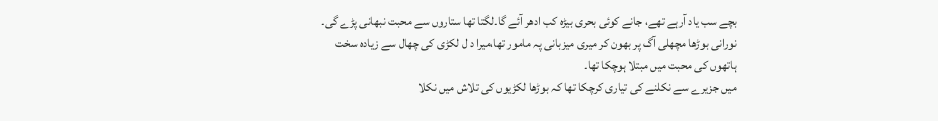بچے سب یاد آرہے تھے، جانے کوئی بحری بیڑہ کب ادھر آئے گا۔لگتا تھا ستاروں سے محبت نبھانی پڑے گی۔
نورانی بوڑھا مچھلی آگ پر بھون کر میری میزبانی پہ مامور تھا،میرا د ل لکڑی کی چھال سے زیادہ سخت ہاتھوں کی محبت میں مبتلا ہوچکا تھا۔
میں جزیرے سے نکلنے کی تیاری کرچکا تھا کہ بوڑھا لکڑیوں کی تلاش میں نکلا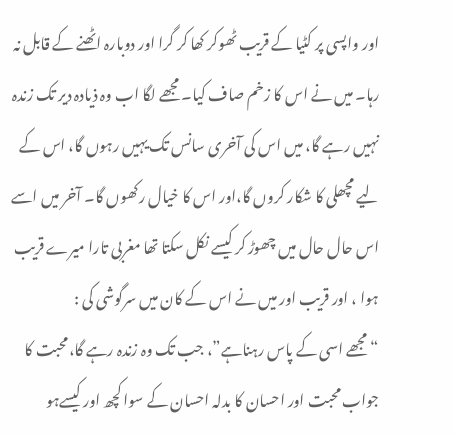اور واپسی پر کٹیا کے قریب ٹھوکر کھا کر گرا اور دوبارہ اٹھنے کے قابل نہ رہا۔ میں نے اس کا زخم صاف کیا۔ مجھے لگا اب وہ ذیادہ دیر تک زندہ نہیں رہے گا، میں اس کی آخری سانس تک یہیں رہوں گا، اس کے لیے مچھلی کا شکار کروں گا،اور اس کا خیال رکھوں گا۔ آخر میں اسے اس حال حال میں چھوڑ کر کیسے نکل سکتا تھا مغربی تارا میرے قریب ہوا ، اور قریب اور میں نے اس کے کان میں سرگوشی کی :
“مجھے اسی کے پاس رہناہے”، جب تک وہ زندہ رہے گا،محبت کا جواب محبت اور احسان کا بدلہ احسان کے سوا کچھ اور کیسےہو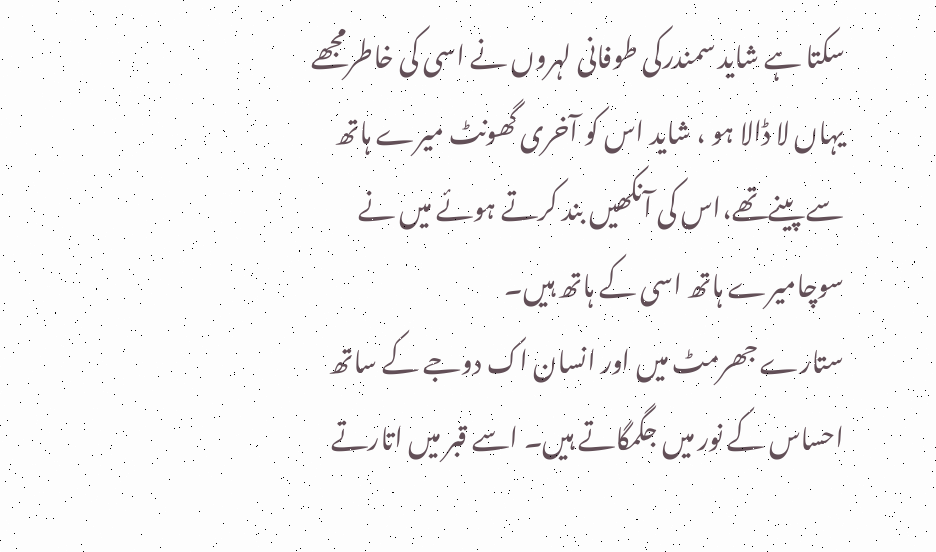سکتا ہے شاید سمندرکی طوفانی لہروں نے اسی کی خاطرمجھے یہاں لا ڈالا ہو ، شاید اس کو آخری گھونٹ میرے ہاتھ سے پینےتھے،اس کی آنکھیں بند کرتے ہوئے میں نے سوچامیرے ہاتھ اسی کے ہاتھ ہیں۔
ستارے جھرمٹ میں اور انسان اک دوجے کے ساتھ احساس کے نور میں جگمگاتے ہیں۔ اسے قبر میں اتارتے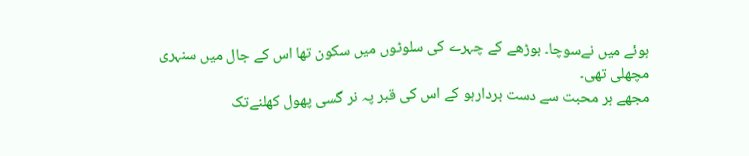ہوئے میں نےسوچا۔ بوڑھے کے چہرے کی سلوٹوں میں سکون تھا اس کے جال میں سنہری مچھلی تھی۔
مجھے ہر محبت سے دست بردارہو کے اس کی قبر پہ نر گسی پھول کھلنےتک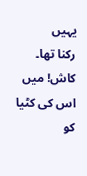یہیں
رکنا تھا۔ کاش! میں اس کی کٹیا کو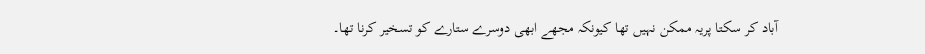آباد کر سکتا پریہ ممکن نہیں تھا کیونکہ مجھے ابھی دوسرے ستارے کو تسخیر کرنا تھا۔